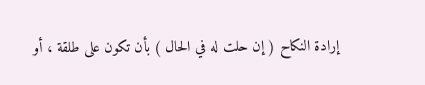إرادة النكاح ( إن حلت له في الحال ) بأن تكون على طلقة ، أو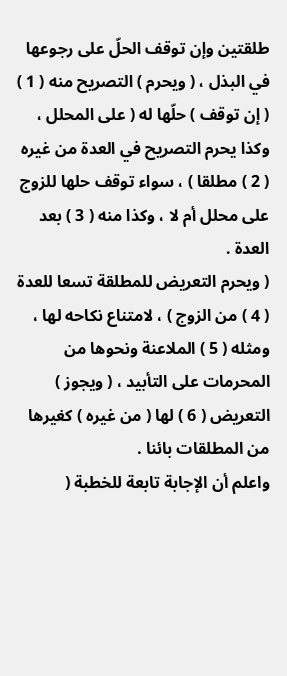طلقتين وإن توقف الحلّ على رجوعها في البذل ، ( ويحرم ) التصريح منه ( 1 ) ( إن توقف ) حلّها له ( على المحلل ، وكذا يحرم التصريح في العدة من غيره ( 2 ) مطلقا ) ، سواء توقف حلها للزوج على محلل أم لا ، وكذا منه ( 3 ) بعد العدة .
( ويحرم التعريض للمطلقة تسعا للعدة ( 4 ) من الزوج ) ، لامتناع نكاحه لها ، ومثله ( 5 ) الملاعنة ونحوها من المحرمات على التأبيد ، ( ويجوز ) التعريض ( 6 ) لها ( من غيره ) كغيرها من المطلقات بائنا .
واعلم أن الإجابة تابعة للخطبة (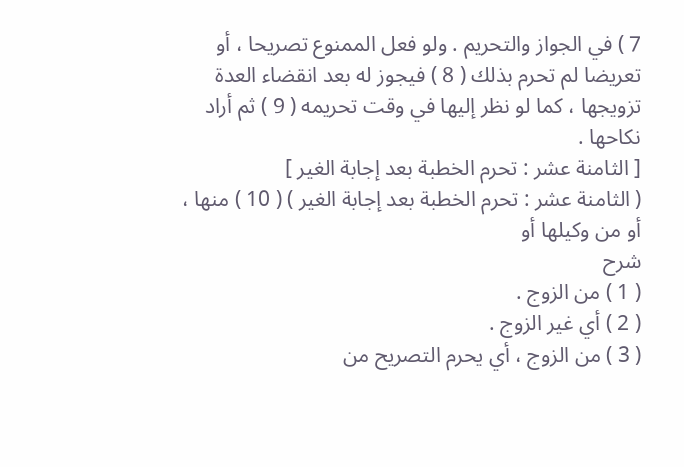7 ) في الجواز والتحريم . ولو فعل الممنوع تصريحا ، أو تعريضا لم تحرم بذلك ( 8 ) فيجوز له بعد انقضاء العدة تزويجها ، كما لو نظر إليها في وقت تحريمه ( 9 ) ثم أراد نكاحها .
[ الثامنة عشر : تحرم الخطبة بعد إجابة الغير ]
( الثامنة عشر : تحرم الخطبة بعد إجابة الغير ) ( 10 ) منها ، أو من وكيلها أو
شرح
( 1 ) من الزوج .
( 2 ) أي غير الزوج .
( 3 ) من الزوج ، أي يحرم التصريح من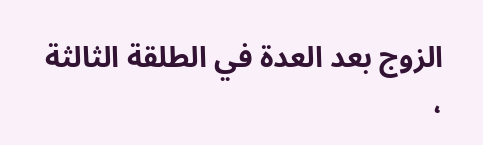الزوج بعد العدة في الطلقة الثالثة ،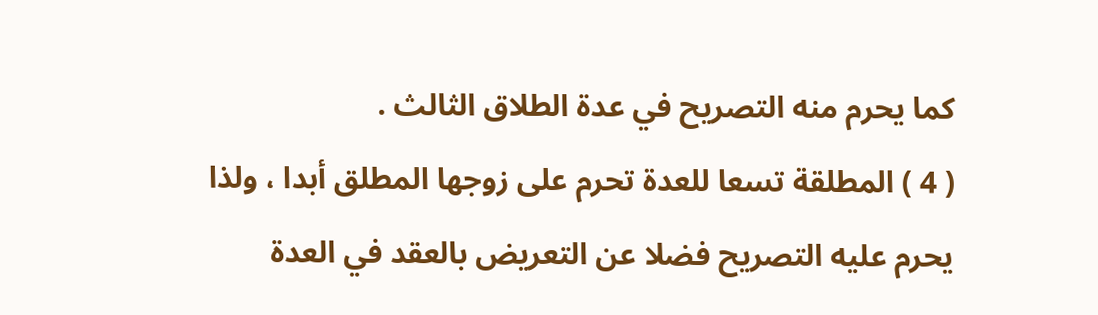كما يحرم منه التصريح في عدة الطلاق الثالث .
( 4 ) المطلقة تسعا للعدة تحرم على زوجها المطلق أبدا ، ولذا يحرم عليه التصريح فضلا عن التعريض بالعقد في العدة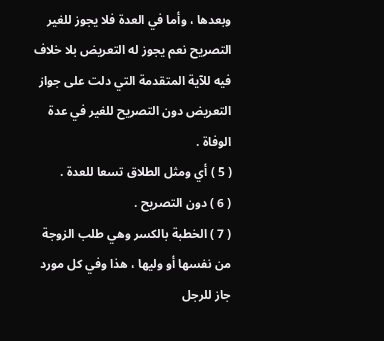وبعدها ، وأما في العدة فلا يجوز للغير التصريح نعم يجوز له التعريض بلا خلاف فيه للآية المتقدمة التي دلت على جواز التعريض دون التصريح للغير في عدة الوفاة .
( 5 ) أي ومثل الطلاق تسعا للعدة .
( 6 ) دون التصريح .
( 7 ) الخطبة بالكسر وهي طلب الزوجة من نفسها أو وليها ، هذا وفي كل مورد جاز للرجل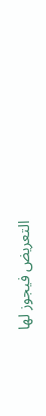التعريض فيجوز لها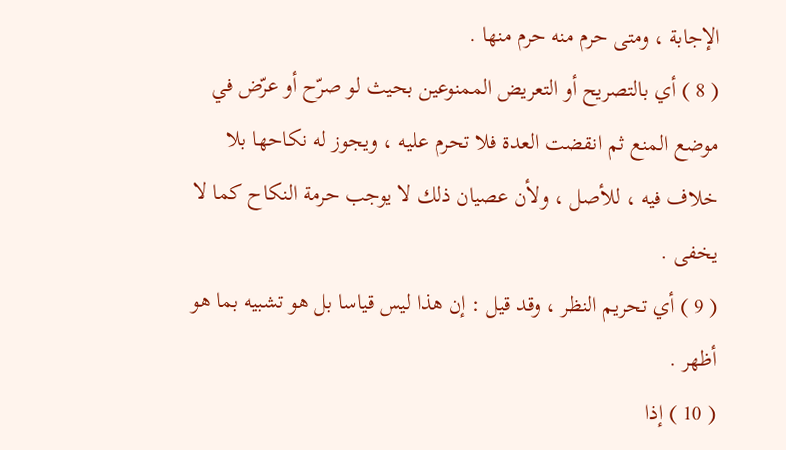الإجابة ، ومتى حرم منه حرم منها .
( 8 ) أي بالتصريح أو التعريض الممنوعين بحيث لو صرّح أو عرّض في موضع المنع ثم انقضت العدة فلا تحرم عليه ، ويجوز له نكاحها بلا خلاف فيه ، للأصل ، ولأن عصيان ذلك لا يوجب حرمة النكاح كما لا يخفى .
( 9 ) أي تحريم النظر ، وقد قيل : إن هذا ليس قياسا بل هو تشبيه بما هو أظهر .
( 10 ) إذا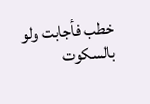خطب فأجابت ولو بالسكوت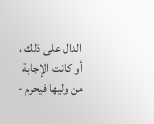الدال على ذلك ، أو كانت الإجابة من وليها فيحرم -